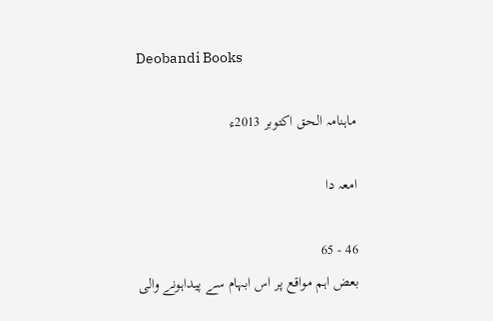Deobandi Books

ماہنامہ الحق اکتوبر 2013ء

امعہ دا

46 - 65
بعض اہم مواقع پر اس ابہام سے پیداہونے والی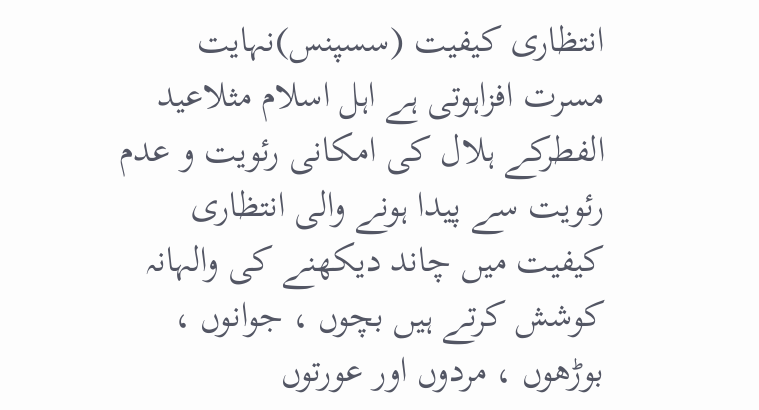انتظاری کیفیت (سسپنس)نہایت مسرت افزاہوتی ہے اہل اسلام مثلاعید الفطرکے ہلال کی امکانی رئویت و عدم رئویت سے پیدا ہونے والی انتظاری کیفیت میں چاند دیکھنے کی والہانہ کوشش کرتے ہیں بچوں ، جوانوں ، بوڑھوں ، مردوں اور عورتوں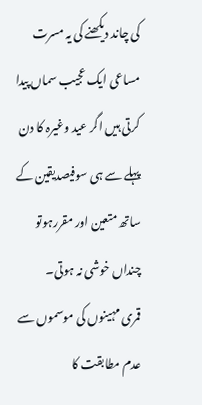کی چاند دیکھنے کی یہ مسرت مساعی ایک عجیب سماں پیدا کرتی ہیں اگر عید وغیرہ کا دن پہلے سے ہی سوفیصدیقین کے ساتھ متعین اور مقررہوتو چنداں خوشی نہ ہوتی۔
قمری مہینوں کی موسموں سے عدم مطابقت کا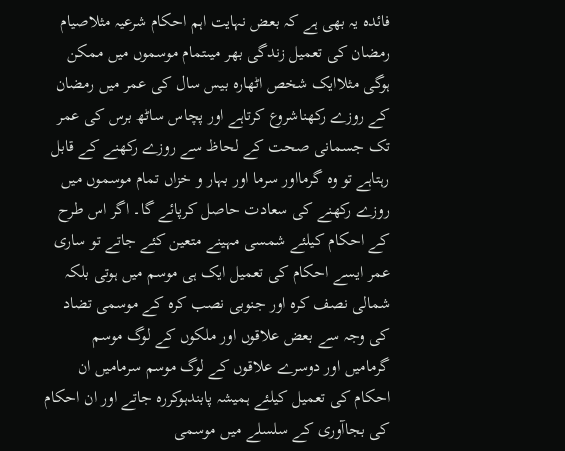فائدہ یہ بھی ہے کہ بعض نہایت اہم احکام شرعیہ مثلاصیام رمضان کی تعمیل زندگی بھر میںتمام موسموں میں ممکن ہوگی مثلاایک شخص اٹھارہ بیس سال کی عمر میں رمضان کے روزے رکھناشروع کرتاہے اور پچاس ساٹھ برس کی عمر تک جسمانی صحت کے لحاظ سے روزے رکھنے کے قابل رہتاہے تو وہ گرمااور سرما اور بہار و خزاں تمام موسموں میں روزے رکھنے کی سعادت حاصل کرپائے گا۔ اگر اس طرح کے احکام کیلئے شمسی مہینے متعین کئے جاتے تو ساری عمر ایسے احکام کی تعمیل ایک ہی موسم میں ہوتی بلکہ شمالی نصف کرہ اور جنوبی نصب کرہ کے موسمی تضاد کی وجہ سے بعض علاقوں اور ملکوں کے لوگ موسم گرمامیں اور دوسرے علاقوں کے لوگ موسم سرمامیں ان احکام کی تعمیل کیلئے ہمیشہ پابندہوکررہ جاتے اور ان احکام کی بجاآوری کے سلسلے میں موسمی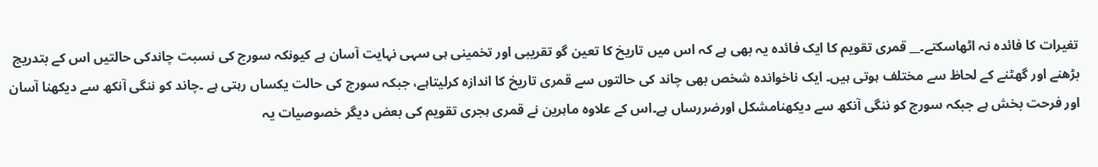تغیرات کا فائدہ نہ اٹھاسکتے۔__ قمری تقویم کا ایک فائدہ یہ بھی ہے کہ اس میں تاریخ کا تعین گو تقریبی اور تخمینی ہی سہی نہایت آسان ہے کیونکہ سورج کی نسبت چاندکی حالتیں اس کے بتدریج بڑھنے اور گھٹنے کے لحاظ سے مختلف ہوتی ہیں۔ ایک ناخواندہ شخص بھی چاند کی حالتوں سے قمری تاریخ کا اندازہ کرلیتاہے، جبکہ سورج کی حالت یکساں رہتی ہے ۔چاند کو ننگی آنکھ سے دیکھنا آسان اور فرحت بخش ہے جبکہ سورج کو ننگی آنکھ سے دیکھنامشکل اورضررساں ہے۔اس کے علاوہ ماہرین نے قمری ہجری تقویم کی بعض دیگر خصوصیات یہ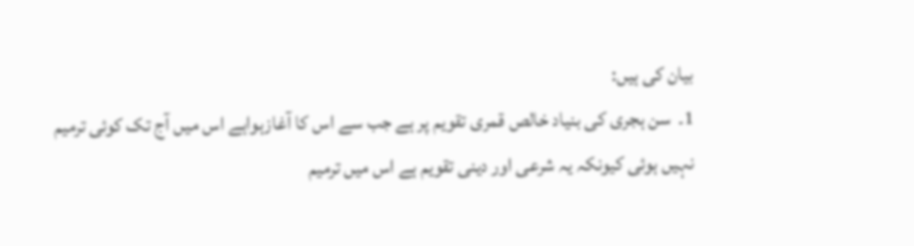بیان کی ہیں:
1۔  سن ہجری کی بنیاد خالص قمری تقویم پر ہے جب سے اس کا آغازہواہے اس میں آج تک کوئی ترمیم نہیں ہوئی کیونکہ یہ شرعی اور دینی تقویم ہے اس میں ترمیم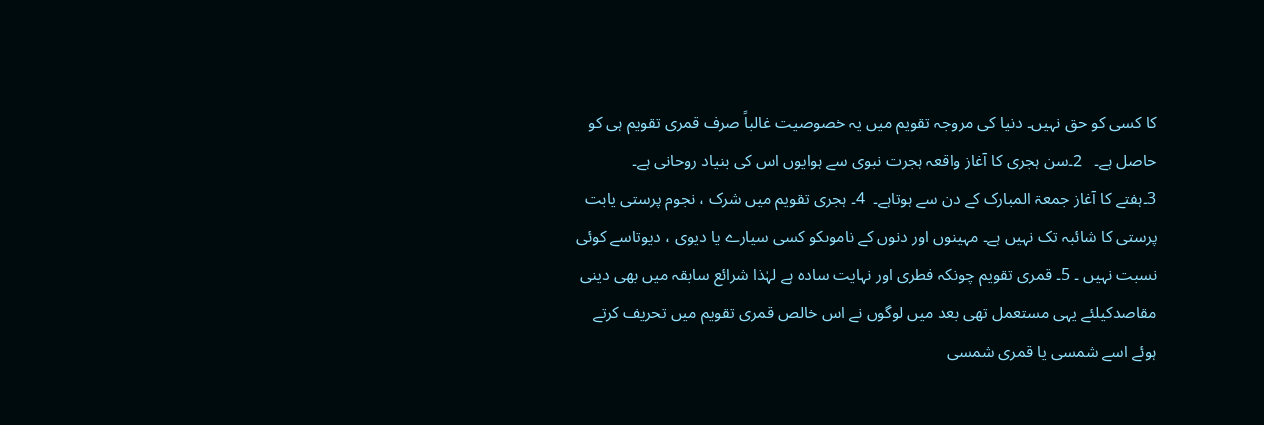کا کسی کو حق نہیں۔ دنیا کی مروجہ تقویم میں یہ خصوصیت غالباً صرف قمری تقویم ہی کو حاصل ہے۔   2۔سن ہجری کا آغاز واقعہ ہجرت نبوی سے ہوایوں اس کی بنیاد روحانی ہے۔
3۔ہفتے کا آغاز جمعۃ المبارک کے دن سے ہوتاہے۔  4۔ ہجری تقویم میں شرک ، نجوم پرستی یابت پرستی کا شائبہ تک نہیں ہے۔ مہینوں اور دنوں کے ناموںکو کسی سیارے یا دیوی ، دیوتاسے کوئی نسبت نہیں ۔ 5۔ قمری تقویم چونکہ فطری اور نہایت سادہ ہے لہٰذا شرائع سابقہ میں بھی دینی مقاصدکیلئے یہی مستعمل تھی بعد میں لوگوں نے اس خالص قمری تقویم میں تحریف کرتے ہوئے اسے شمسی یا قمری شمسی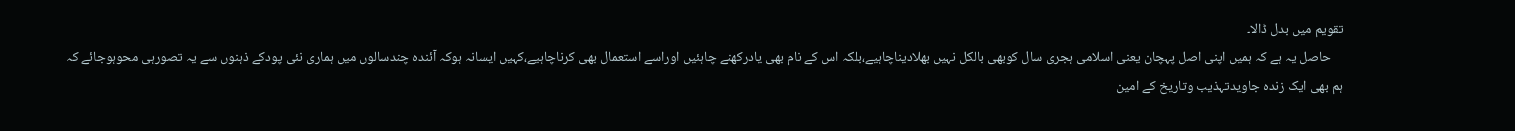تقویم میں بدل ڈالا۔
    حاصل یہ ہے کہ ہمیں اپنی اصل پہچان یعنی اسلامی ہجری سال کوبھی بالکل نہیں بھلادیناچاہیے،بلکہ اس کے نام بھی یادرکھنے چاہئیں اوراسے استعمال بھی کرناچاہیے،کہیں ایسانہ ہوکہ آئندہ چندسالوں میں ہماری نئی پودکے ذہنوں سے یہ تصورہی محوہوجائے کہ ہم بھی ایک زندہ جاویدتہذیب وتاریخ کے امین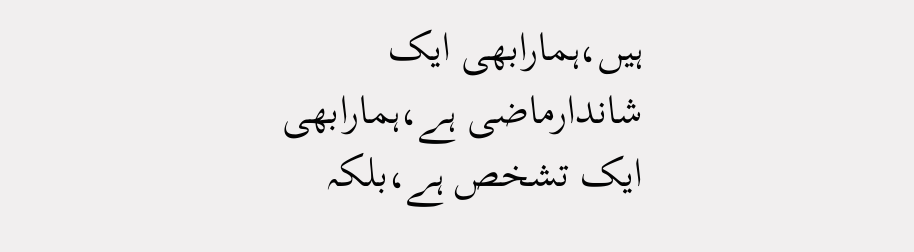ہیں،ہمارابھی ایک شاندارماضی ہے،ہمارابھی ایک تشخص ہے،بلکہ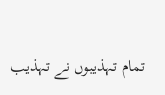تمام تہذیبوں نے تہذیب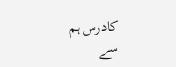کادرس ہم سے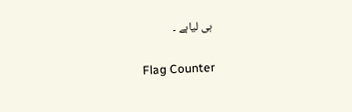ہی لیاہے ۔

Flag Counter